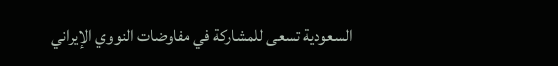السعودية تسعى للمشاركة في مفاوضات النووي الإيراني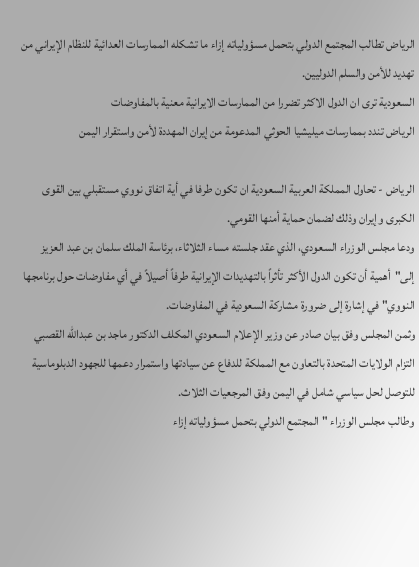الرياض تطالب المجتمع الدولي بتحمل مسؤولياته إزاء ما تشكله الممارسات العدائية للنظام الإيراني من تهديد للأمن والسلم الدوليين.
السعودية ترى ان الدول الاكثر تضررا من الممارسات الايرانية معنية بالمفاوضات
الرياض تندد بممارسات ميليشيا الحوثي المدعومة من إيران المهددة لأمن واستقرار اليمن

الرياض - تحاول المملكة العربية السعودية ان تكون طرفا في أية اتفاق نووي مستقبلي بين القوى الكبرى وإيران وذلك لضمان حماية أمنها القومي.
ودعا مجلس الوزراء السعودي، الذي عقد جلسته مساء الثلاثاء، برئاسة الملك سلمان بن عبد العزيز إلى"أهمية أن تكون الدول الأكثر تأثراً بالتهديدات الإيرانية طرفاً أصيلاً في أي مفاوضات حول برنامجها النووي" في إشارة إلى ضرورة مشاركة السعودية في المفاوضات.
وثمن المجلس وفق بيان صادر عن وزير الإعلام السعودي المكلف الدكتور ماجد بن عبدالله القصبي التزام الولايات المتحدة بالتعاون مع المملكة للدفاع عن سيادتها واستمرار دعمها للجهود الدبلوماسية للتوصل لحل سياسي شامل في اليمن وفق المرجعيات الثلاث.
وطالب مجلس الوزراء "المجتمع الدولي بتحمل مسؤولياته إزاء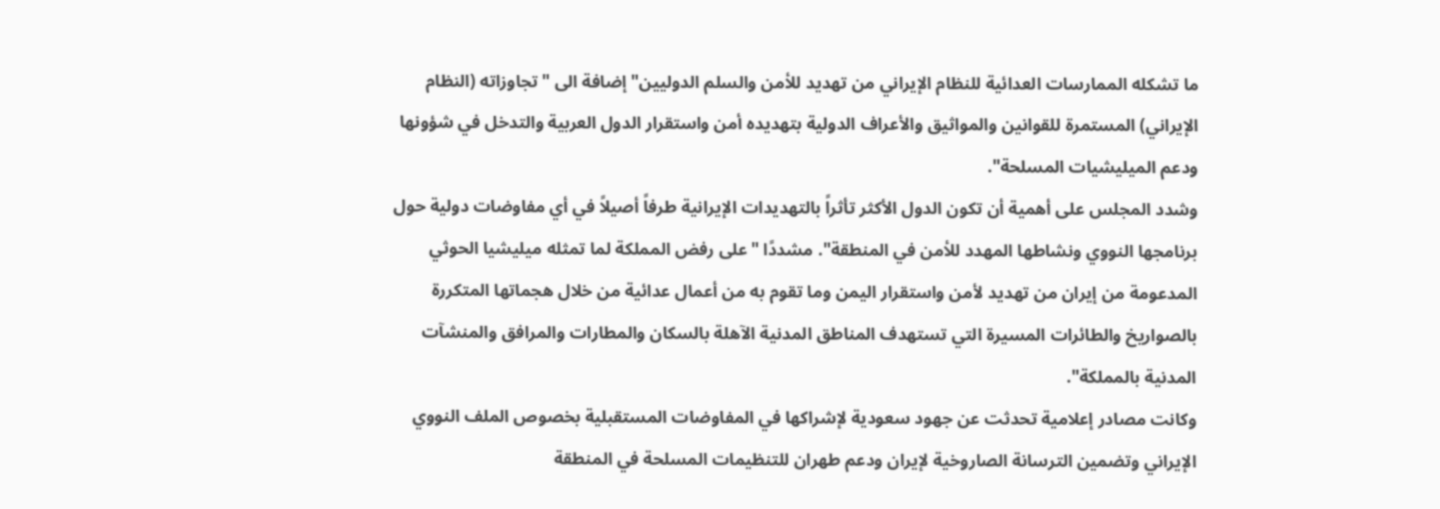ما تشكله الممارسات العدائية للنظام الإيراني من تهديد للأمن والسلم الدوليين" إضافة الى "تجاوزاته (النظام الإيراني) المستمرة للقوانين والمواثيق والأعراف الدولية بتهديده أمن واستقرار الدول العربية والتدخل في شؤونها ودعم الميليشيات المسلحة".
وشدد المجلس على أهمية أن تكون الدول الأكثر تأثراً بالتهديدات الإيرانية طرفاً أصيلاً في أي مفاوضات دولية حول برنامجها النووي ونشاطها المهدد للأمن في المنطقة". مشددًا "على رفض المملكة لما تمثله ميليشيا الحوثي المدعومة من إيران من تهديد لأمن واستقرار اليمن وما تقوم به من أعمال عدائية من خلال هجماتها المتكررة بالصواريخ والطائرات المسيرة التي تستهدف المناطق المدنية الآهلة بالسكان والمطارات والمرافق والمنشآت المدنية بالمملكة".
وكانت مصادر إعلامية تحدثت عن جهود سعودية لإشراكها في المفاوضات المستقبلية بخصوص الملف النووي الإيراني وتضمين الترسانة الصاروخية لإيران ودعم طهران للتنظيمات المسلحة في المنطقة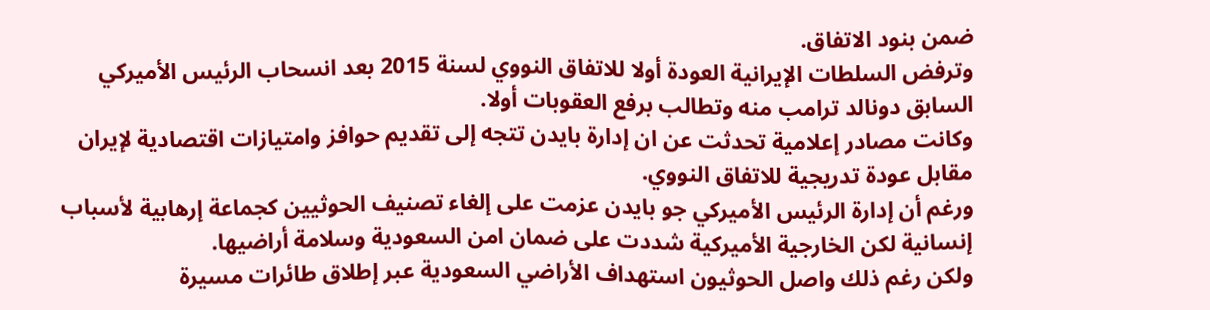ضمن بنود الاتفاق.
وترفض السلطات الإيرانية العودة أولا للاتفاق النووي لسنة 2015 بعد انسحاب الرئيس الأميركي السابق دونالد ترامب منه وتطالب برفع العقوبات أولا.
وكانت مصادر إعلامية تحدثت عن ان إدارة بايدن تتجه إلى تقديم حوافز وامتيازات اقتصادية لإيران مقابل عودة تدريجية للاتفاق النووي.
ورغم أن إدارة الرئيس الأميركي جو بايدن عزمت على إلغاء تصنيف الحوثيين كجماعة إرهابية لأسباب إنسانية لكن الخارجية الأميركية شددت على ضمان امن السعودية وسلامة أراضيها.
ولكن رغم ذلك واصل الحوثيون استهداف الأراضي السعودية عبر إطلاق طائرات مسيرة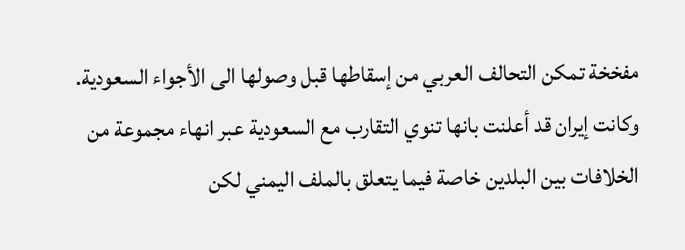مفخخة تمكن التحالف العربي من إسقاطها قبل وصولها الى الأجواء السعودية.
وكانت إيران قد أعلنت بانها تنوي التقارب مع السعودية عبر انهاء مجموعة من الخلافات بين البلدين خاصة فيما يتعلق بالملف اليمني لكن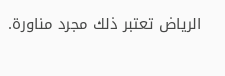الرياض تعتبر ذلك مجرد مناورة.